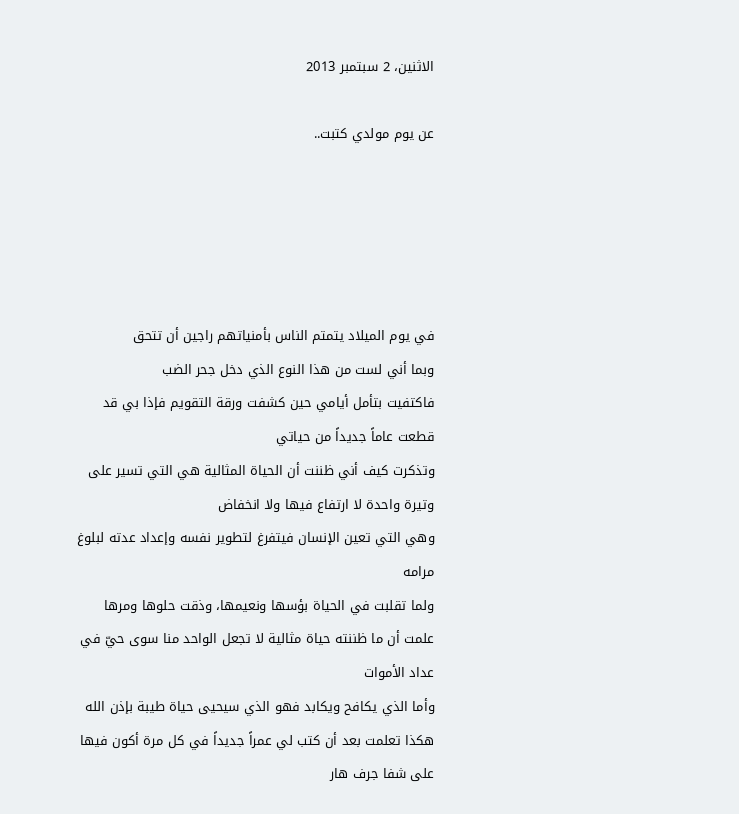الاثنين، 2 سبتمبر 2013

عن يوم مولدي كتبت..





في يوم الميلاد يتمتم الناس بأمنياتهم راجين أن تتحق
وبما أني لست من هذا النوع الذي دخل جحر الضب
فاكتفيت بتأمل أيامي حين كشفت ورقة التقويم فإذا بي قد قطعت عاماً جديداً من حياتي
وتذكرت كيف أني ظننت أن الحياة المثالية هي التي تسير على وتيرة واحدة لا ارتفاع فيها ولا انخفاض
وهي التي تعين الإنسان فيتفرغ لتطوير نفسه وإعداد عدته لبلوغ مرامه
ولما تقلبت في الحياة بؤسها ونعيمها، وذقت حلوها ومرها
علمت أن ما ظننته حياة مثالية لا تجعل الواحد منا سوى حيّ في عداد الأموات
وأما الذي يكافح ويكابد فهو الذي سيحيى حياة طيبة بإذن الله
هكذا تعلمت بعد أن كتب لي عمراً جديداً في كل مرة أكون فيها على شفا جرف هار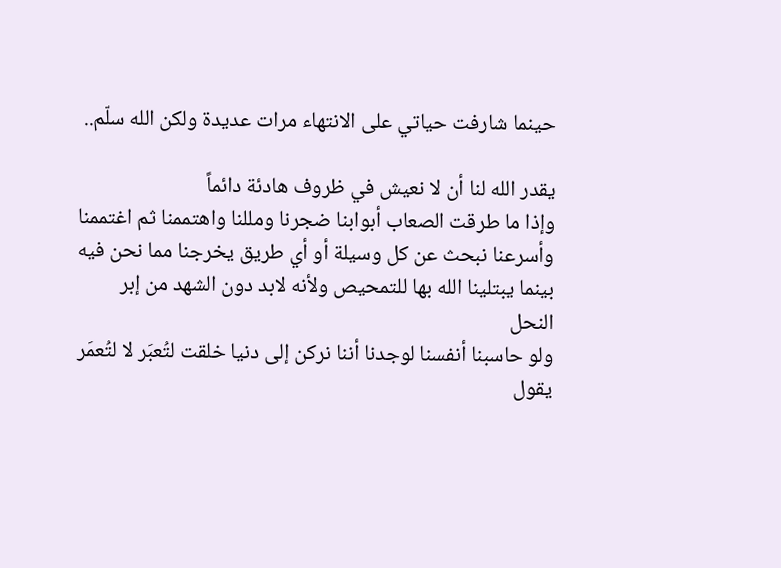حينما شارفت حياتي على الانتهاء مرات عديدة ولكن الله سلّم..

يقدر الله لنا أن لا نعيش في ظروف هادئة دائماً
وإذا ما طرقت الصعاب أبوابنا ضجرنا ومللنا واهتممنا ثم اغتممنا
وأسرعنا نبحث عن كل وسيلة أو أي طريق يخرجنا مما نحن فيه
بينما يبتلينا الله بها للتمحيص ولأنه لابد دون الشهد من إبر النحل
ولو حاسبنا أنفسنا لوجدنا أننا نركن إلى دنيا خلقت لتُعبَر لا لتُعمَر
يقول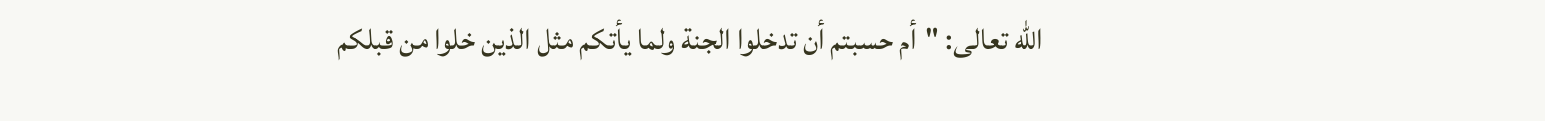الله تعالى: "أم حسبتم أن تدخلوا الجنة ولما يأتكم مثل الذين خلوا من قبلكم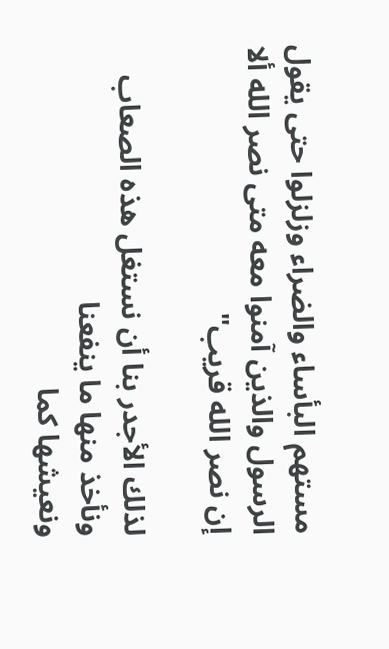مستهم البأساء والضراء وزلزلوا حتى يقول الرسول والذين آمنوا معه متى نصر الله ألا إن نصر الله قريب"

لذلك الأجدر بنا أن نستغل هذه الصعاب ونأخذ منها ما ينفعنا
ونعيشها كما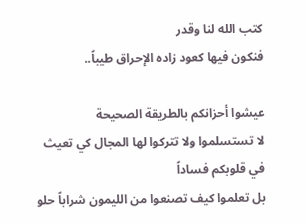كتب الله لنا وقدر
فنكون فيها كعود زاده الإحراق طيباً..

عيشوا أحزانكم بالطريقة الصحيحة
لا تستسلموا ولا تتركوا لها المجال كي تعيث في قلوبكم فساداً
بل تعلموا كيف تصنعوا من الليمون شراباً حلو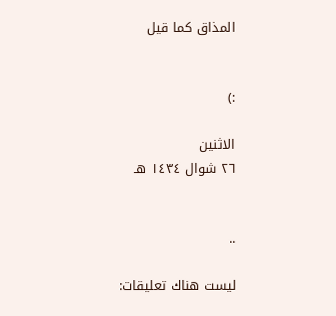المذاق كما قيل


:)

الاثنين
٢٦ شوال ١٤٣٤ هـ


..

ليست هناك تعليقات: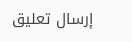إرسال تعليق